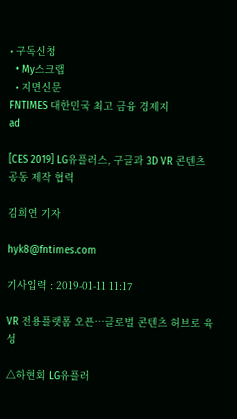• 구독신청
  • My스크랩
  • 지면신문
FNTIMES 대한민국 최고 금융 경제지
ad

[CES 2019] LG유플러스, 구글과 3D VR 콘텐츠 공동 제작 협력

김희연 기자

hyk8@fntimes.com

기사입력 : 2019-01-11 11:17

VR 전용플랫폼 오픈…글로벌 콘텐츠 허브로 육성

△하현회 LG유플러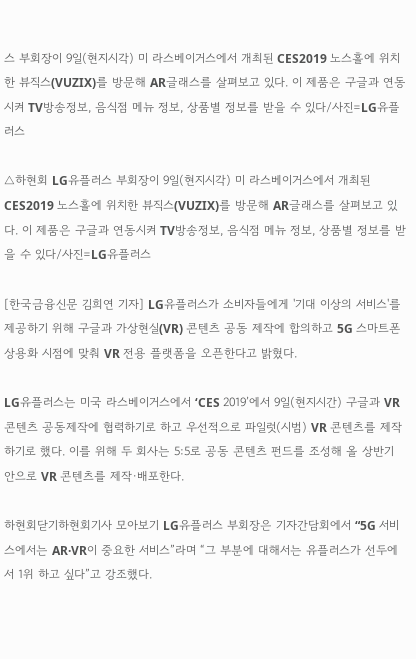스 부회장이 9일(현지시각) 미 라스베이거스에서 개최된 CES2019 노스홀에 위치한 뷰직스(VUZIX)를 방문해 AR글래스를 살펴보고 있다. 이 제품은 구글과 연동시켜 TV방송정보, 음식점 메뉴 정보, 상품별 정보를 받을 수 있다/사진=LG유플러스

△하현회 LG유플러스 부회장이 9일(현지시각) 미 라스베이거스에서 개최된 CES2019 노스홀에 위치한 뷰직스(VUZIX)를 방문해 AR글래스를 살펴보고 있다. 이 제품은 구글과 연동시켜 TV방송정보, 음식점 메뉴 정보, 상품별 정보를 받을 수 있다/사진=LG유플러스

[한국금융신문 김희연 기자] LG유플러스가 소비자들에게 '기대 이상의 서비스'를 제공하기 위해 구글과 가상현실(VR) 콘텐츠 공동 제작에 합의하고 5G 스마트폰 상용화 시점에 맞춰 VR 전용 플랫폼을 오픈한다고 밝혔다.

LG유플러스는 미국 라스베이거스에서 ‘CES 2019’에서 9일(현지시간) 구글과 VR 콘텐츠 공동제작에 협력하기로 하고 우선적으로 파일럿(시범) VR 콘텐츠를 제작하기로 했다. 이를 위해 두 회사는 5:5로 공동 콘텐츠 펀드를 조성해 올 상반기 안으로 VR 콘텐츠를 제작·배포한다.

하현회닫기하현회기사 모아보기 LG유플러스 부회장은 기자간담회에서 “5G 서비스에서는 AR·VR이 중요한 서비스”라며 “그 부분에 대해서는 유플러스가 선두에서 1위 하고 싶다”고 강조했다.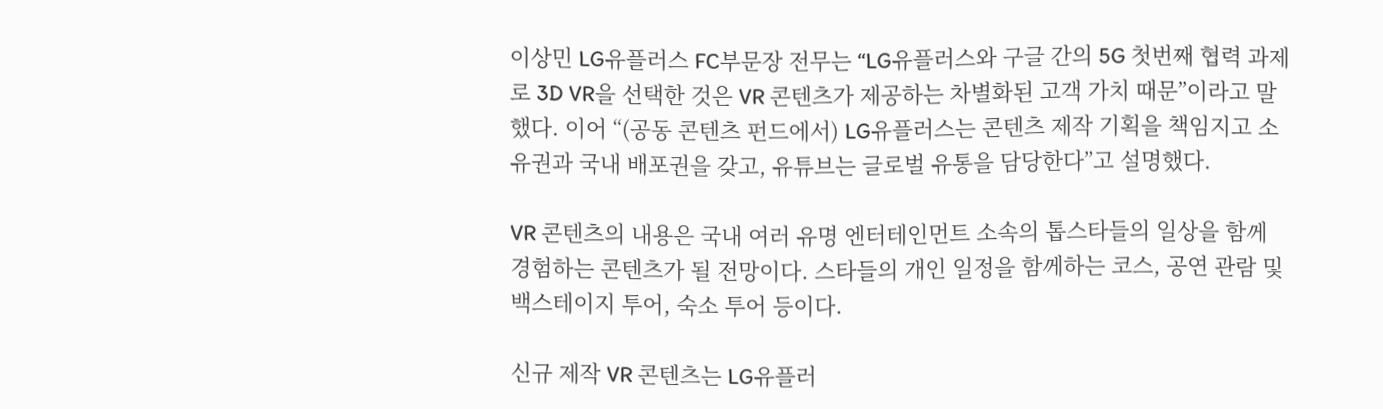이상민 LG유플러스 FC부문장 전무는 “LG유플러스와 구글 간의 5G 첫번째 협력 과제로 3D VR을 선택한 것은 VR 콘텐츠가 제공하는 차별화된 고객 가치 때문”이라고 말했다. 이어 “(공동 콘텐츠 펀드에서) LG유플러스는 콘텐츠 제작 기획을 책임지고 소유권과 국내 배포권을 갖고, 유튜브는 글로벌 유통을 담당한다”고 설명했다.

VR 콘텐츠의 내용은 국내 여러 유명 엔터테인먼트 소속의 톱스타들의 일상을 함께 경험하는 콘텐츠가 될 전망이다. 스타들의 개인 일정을 함께하는 코스, 공연 관람 및 백스테이지 투어, 숙소 투어 등이다.

신규 제작 VR 콘텐츠는 LG유플러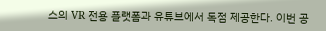스의 VR 전용 플랫폼과 유튜브에서 독점 제공한다. 이번 공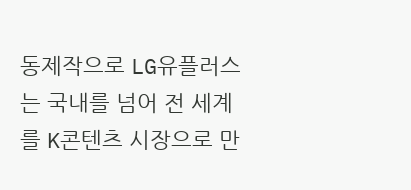동제작으로 LG유플러스는 국내를 넘어 전 세계를 K콘텐츠 시장으로 만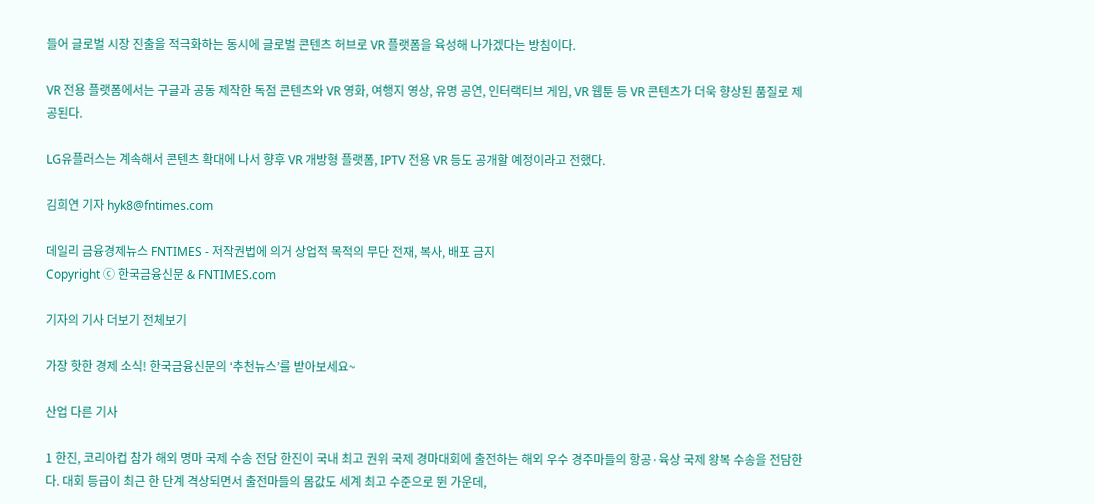들어 글로벌 시장 진출을 적극화하는 동시에 글로벌 콘텐츠 허브로 VR 플랫폼을 육성해 나가겠다는 방침이다.

VR 전용 플랫폼에서는 구글과 공동 제작한 독점 콘텐츠와 VR 영화, 여행지 영상, 유명 공연, 인터랙티브 게임, VR 웹툰 등 VR 콘텐츠가 더욱 향상된 품질로 제공된다.

LG유플러스는 계속해서 콘텐츠 확대에 나서 향후 VR 개방형 플랫폼, IPTV 전용 VR 등도 공개할 예정이라고 전했다.

김희연 기자 hyk8@fntimes.com

데일리 금융경제뉴스 FNTIMES - 저작권법에 의거 상업적 목적의 무단 전재, 복사, 배포 금지
Copyright ⓒ 한국금융신문 & FNTIMES.com

기자의 기사 더보기 전체보기

가장 핫한 경제 소식! 한국금융신문의 ‘추천뉴스’를 받아보세요~

산업 다른 기사

1 한진, 코리아컵 참가 해외 명마 국제 수송 전담 한진이 국내 최고 권위 국제 경마대회에 출전하는 해외 우수 경주마들의 항공·육상 국제 왕복 수송을 전담한다. 대회 등급이 최근 한 단계 격상되면서 출전마들의 몸값도 세계 최고 수준으로 뛴 가운데,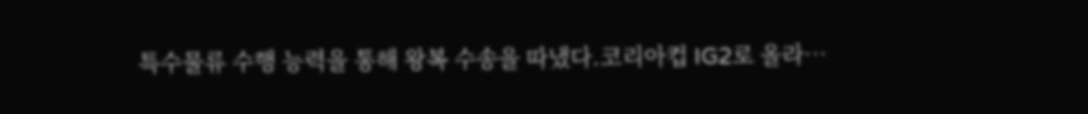특수물류 수행 능력을 통해 왕복 수송을 따냈다.코리아컵 IG2로 올라…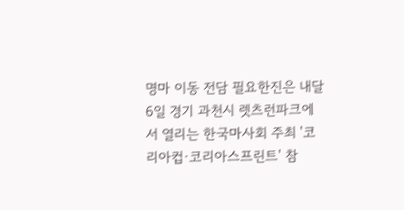명마 이동 전담 필요한진은 내달 6일 경기 과천시 렛츠런파크에서 열리는 한국마사회 주최 '코리아컵·코리아스프린트' 참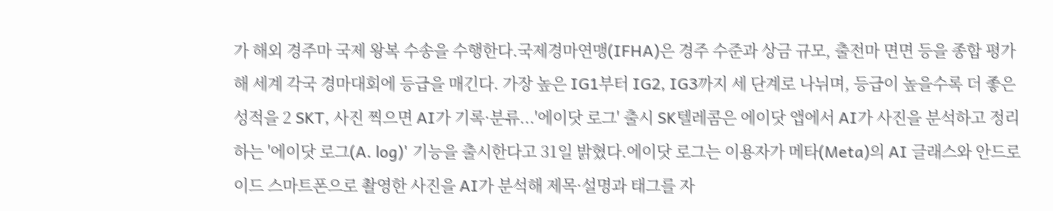가 해외 경주마 국제 왕복 수송을 수행한다.국제경마연맹(IFHA)은 경주 수준과 상금 규모, 출전마 면면 등을 종합 평가해 세계 각국 경마대회에 등급을 매긴다. 가장 높은 IG1부터 IG2, IG3까지 세 단계로 나뉘며, 등급이 높을수록 더 좋은 성적을 2 SKT, 사진 찍으면 AI가 기록·분류...'에이닷 로그' 출시 SK텔레콤은 에이닷 앱에서 AI가 사진을 분석하고 정리하는 '에이닷 로그(A. log)' 기능을 출시한다고 31일 밝혔다.에이닷 로그는 이용자가 메타(Meta)의 AI 글래스와 안드로이드 스마트폰으로 촬영한 사진을 AI가 분석해 제목·설명과 태그를 자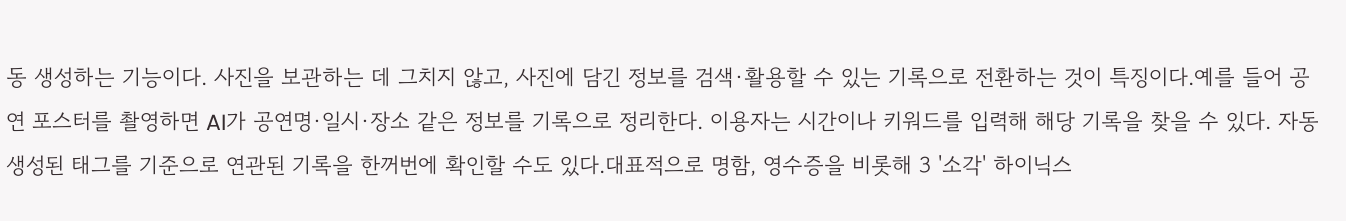동 생성하는 기능이다. 사진을 보관하는 데 그치지 않고, 사진에 담긴 정보를 검색·활용할 수 있는 기록으로 전환하는 것이 특징이다.예를 들어 공연 포스터를 촬영하면 AI가 공연명·일시·장소 같은 정보를 기록으로 정리한다. 이용자는 시간이나 키워드를 입력해 해당 기록을 찾을 수 있다. 자동 생성된 태그를 기준으로 연관된 기록을 한꺼번에 확인할 수도 있다.대표적으로 명함, 영수증을 비롯해 3 '소각' 하이닉스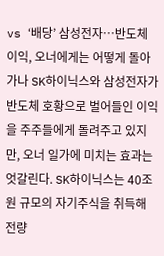vs ‘배당’ 삼성전자…반도체 이익, 오너에게는 어떻게 돌아가나 SK하이닉스와 삼성전자가 반도체 호황으로 벌어들인 이익을 주주들에게 돌려주고 있지만, 오너 일가에 미치는 효과는 엇갈린다. SK하이닉스는 40조 원 규모의 자기주식을 취득해 전량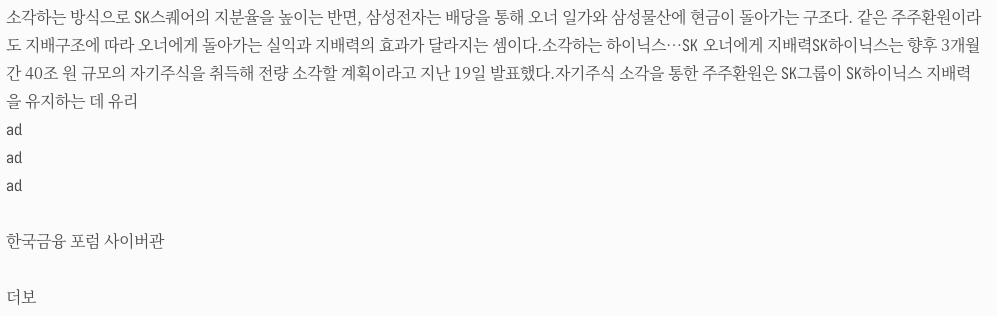소각하는 방식으로 SK스퀘어의 지분율을 높이는 반면, 삼성전자는 배당을 통해 오너 일가와 삼성물산에 현금이 돌아가는 구조다. 같은 주주환원이라도 지배구조에 따라 오너에게 돌아가는 실익과 지배력의 효과가 달라지는 셈이다.소각하는 하이닉스…SK 오너에게 지배력SK하이닉스는 향후 3개월간 40조 원 규모의 자기주식을 취득해 전량 소각할 계획이라고 지난 19일 발표했다.자기주식 소각을 통한 주주환원은 SK그룹이 SK하이닉스 지배력을 유지하는 데 유리
ad
ad
ad

한국금융 포럼 사이버관

더보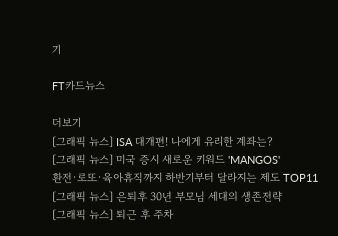기

FT카드뉴스

더보기
[그래픽 뉴스] ISA 대개편! 나에게 유리한 계좌는?
[그래픽 뉴스] 미국 증시 새로운 키워드 'MANGOS'
환전·로또·육아휴직까지 하반기부터 달라지는 제도 TOP11
[그래픽 뉴스] 은퇴후 30년 부모님 세대의 생존전략
[그래픽 뉴스] 퇴근 후 주차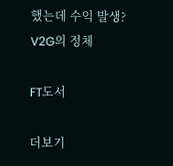했는데 수익 발생? V2G의 정체

FT도서

더보기